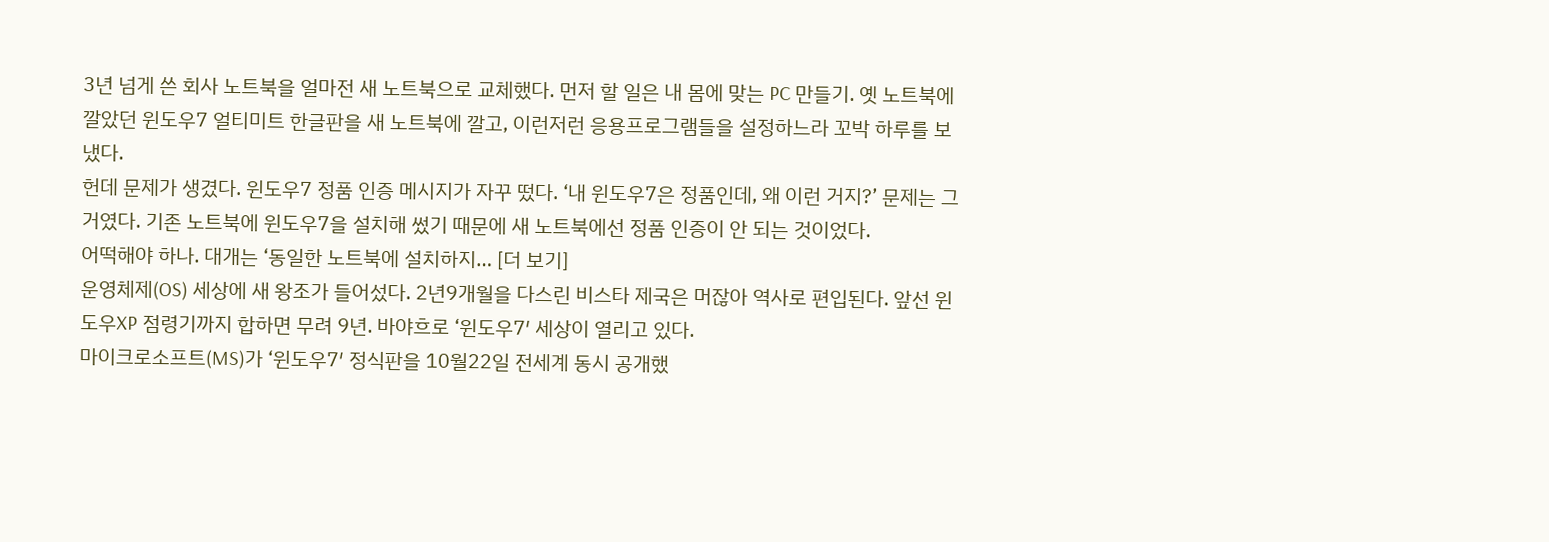3년 넘게 쓴 회사 노트북을 얼마전 새 노트북으로 교체했다. 먼저 할 일은 내 몸에 맞는 PC 만들기. 옛 노트북에 깔았던 윈도우7 얼티미트 한글판을 새 노트북에 깔고, 이런저런 응용프로그램들을 설정하느라 꼬박 하루를 보냈다.
헌데 문제가 생겼다. 윈도우7 정품 인증 메시지가 자꾸 떴다. ‘내 윈도우7은 정품인데, 왜 이런 거지?’ 문제는 그거였다. 기존 노트북에 윈도우7을 설치해 썼기 때문에 새 노트북에선 정품 인증이 안 되는 것이었다.
어떡해야 하나. 대개는 ‘동일한 노트북에 설치하지… [더 보기]
운영체제(OS) 세상에 새 왕조가 들어섰다. 2년9개월을 다스린 비스타 제국은 머잖아 역사로 편입된다. 앞선 윈도우XP 점령기까지 합하면 무려 9년. 바야흐로 ‘윈도우7′ 세상이 열리고 있다.
마이크로소프트(MS)가 ‘윈도우7′ 정식판을 10월22일 전세계 동시 공개했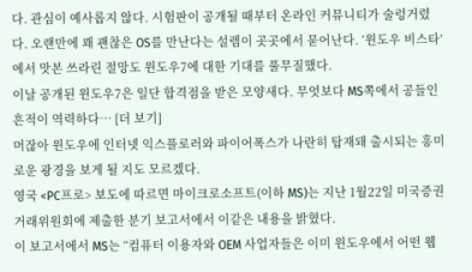다. 관심이 예사롭지 않다. 시험판이 공개될 때부터 온라인 커뮤니티가 술렁거렸다. 오랜만에 꽤 괜찮은 OS를 만난다는 설렘이 곳곳에서 묻어난다. ‘윈도우 비스타’에서 맛본 쓰라린 절망도 윈도우7에 대한 기대를 풀무질했다.
이날 공개된 윈도우7은 일단 합격점을 받은 모양새다. 무엇보다 MS쪽에서 공들인 흔적이 역력하다… [더 보기]
머잖아 윈도우에 인터넷 익스플로러와 파이어폭스가 나란히 탑재돼 출시되는 흥미로운 광경을 보게 될 지도 모르겠다.
영국 <PC프로> 보도에 따르면 마이크로소프트(이하 MS)는 지난 1월22일 미국증권거래위원회에 제출한 분기 보고서에서 이같은 내용을 밝혔다.
이 보고서에서 MS는 “컴퓨터 이용자와 OEM 사업자들은 이미 윈도우에서 어떤 웹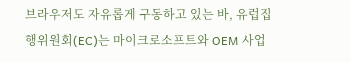브라우저도 자유롭게 구동하고 있는 바, 유럽집행위원회(EC)는 마이크로소프트와 OEM 사업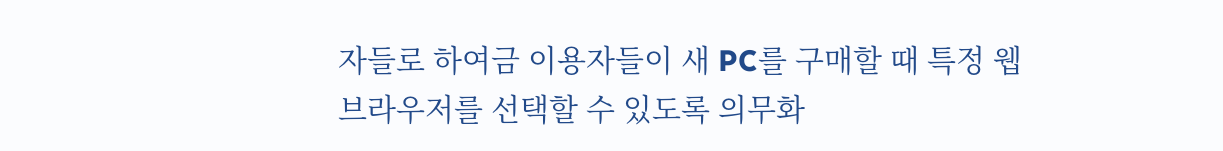자들로 하여금 이용자들이 새 PC를 구매할 때 특정 웹브라우저를 선택할 수 있도록 의무화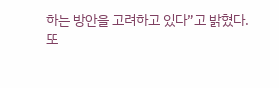하는 방안을 고려하고 있다”고 밝혔다.
또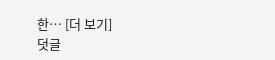한… [더 보기]
덧글